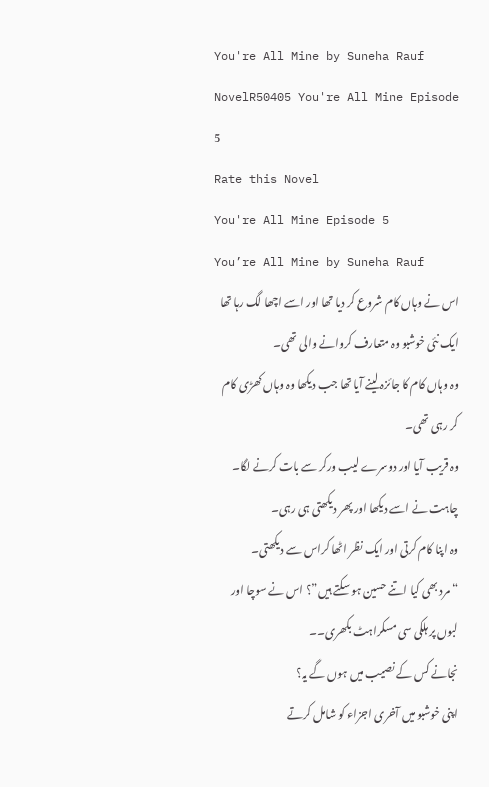You're All Mine by Suneha Rauf NovelR50405 You're All Mine Episode 5
Rate this Novel
You're All Mine Episode 5
You’re All Mine by Suneha Rauf
اس نے وہاں کام شروع کر دیا تھا اور اسے اچھا لگ رہا تھا ایک نئی خوشبو وہ متعارف کروانے والی تھی۔
وہ وہاں کام کا جائزہ لینے آیا تھا جب دیکھا وہ وہاں کھڑی کام کر رہی تھی۔
وہ قریب آیا اور دوسرے لیب ورکر سے بات کرنے لگا۔
چاہت نے اسے دیکھا اور پھر دیکھتی ہی رہی۔
وہ اپنا کام کرتی اور ایک نظر اٹھا کراس سے دیکھتی۔
“مرد بھی کیا اتنے حسین ہو سکتے ہیں”؟ اس نے سوچا اور لبوں پر ہلکی سی مسکراہٹ بکھری۔۔
نجانے کس کے نصیب میں ہوں گے یہ؟
اپنی خوشبو میں آخری اجزاء کو شامل کرتے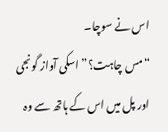اس نے سوچا۔
“مس چاہت؟” اسکی آواز گونجی اور پل میں اس کے ہاتھ سے وہ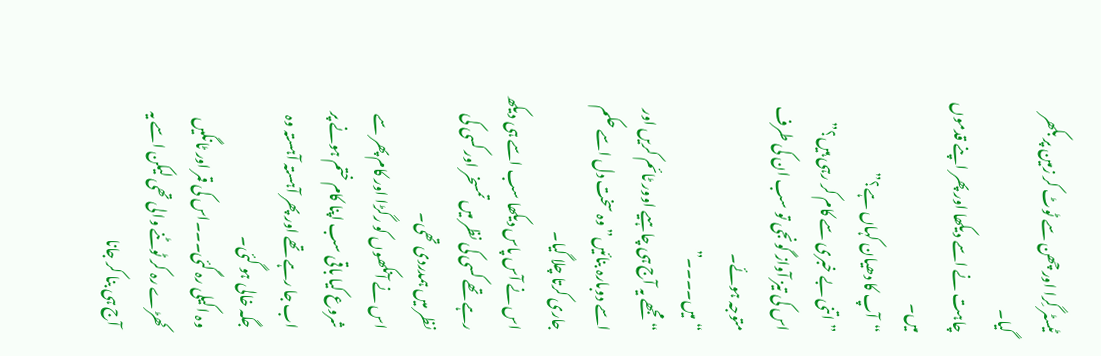ٹیسٹر گِرا اور چھن سے ٹوٹ کر زمین پر بکھر گیا۔
چاہت نے اسے دیکھا اور پھر اپنے قدموں میں۔
“آپ کا دھیان کہاں ہے؟”
” اتنی بے خبری سے کام کر رہی ہیں؟” اس کی تیز آواز گونجی تو سب ان کی طرف متوجہ ہوئے۔
“میں۔۔۔۔”
“مجھے یہ آج ہی چاہیے اوور ٹائم کریں اور اسے دوبارہ بنائیں” وہ سخت دل اسے حکم جاری کرتا چلا گیا۔
اس نے آس پاس دیکھا سب اسے ہی دیکھ رہے تھے کسی کی نظر میں تمسخر اور کسی کی نظر میں ہمدردی تھی۔
اس نے آنکھوں کو رگڑا اور کام پھر سے شروع کیا باقی سب اپنا کام ختم ہونے پر اب جا رہے تھے اور پھر آہستہ آہستہ وہ جگہ خالی ہو گئی۔
وہ اکیلی رہ گئی۔۔۔اس کی قمر اور ٹانگیں کھڑے رہ کر ٹوٹنے والی تھی لیکن اسے یہ آج ہی بنا کر جانا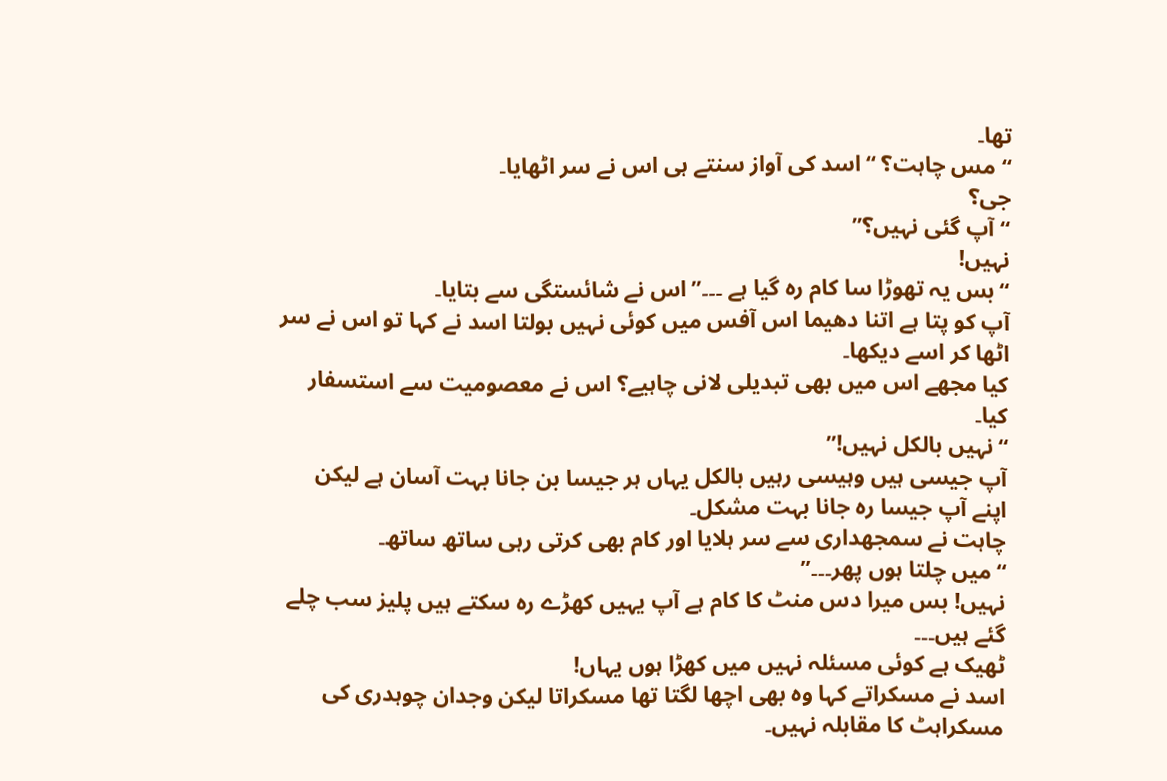تھا۔
“مس چاہت؟ “اسد کی آواز سنتے ہی اس نے سر اٹھایا۔
جی؟
“آپ گئی نہیں؟”
نہیں!
“بس یہ تھوڑا سا کام رہ گیا ہے ۔۔۔”اس نے شائستگی سے بتایا۔
آپ کو پتا ہے اتنا دھیما اس آفس میں کوئی نہیں بولتا اسد نے کہا تو اس نے سر اٹھا کر اسے دیکھا۔
کیا مجھے اس میں بھی تبدیلی لانی چاہیے؟ اس نے معصومیت سے استسفار کیا۔
“نہیں بالکل نہیں!”
آپ جیسی ہیں وہیسی رہیں بالکل یہاں ہر جیسا بن جانا بہت آسان ہے لیکن اپنے آپ جیسا رہ جانا بہت مشکل۔
چاہت نے سمجھداری سے سر ہلایا اور کام بھی کرتی رہی ساتھ ساتھ۔
“میں چلتا ہوں پھر۔۔۔”
نہیں! بس میرا دس منٹ کا کام ہے آپ یہیں کھڑے رہ سکتے ہیں پلیز سب چلے گئے ہیں۔۔۔
ٹھیک ہے کوئی مسئلہ نہیں میں کھڑا ہوں یہاں!
اسد نے مسکراتے کہا وہ بھی اچھا لگتا تھا مسکراتا لیکن وجدان چوہدری کی مسکراہٹ کا مقابلہ نہیں۔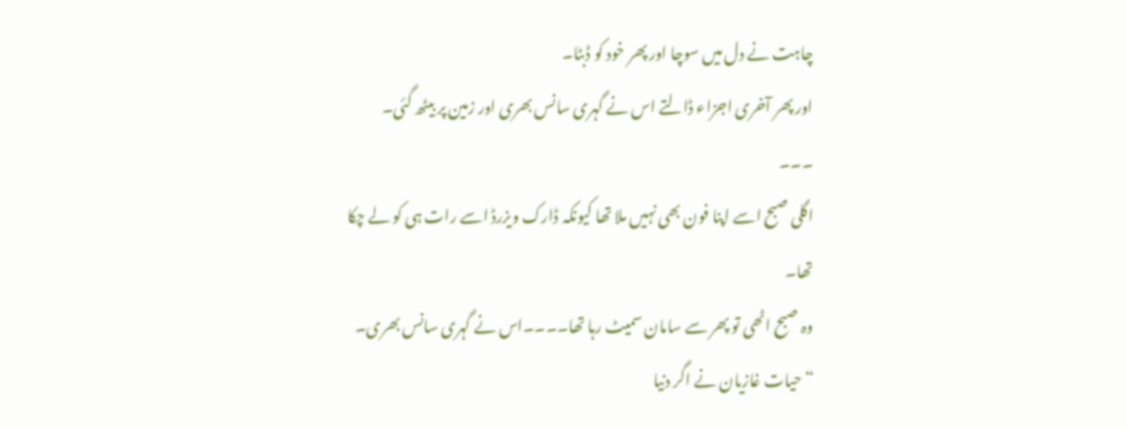چاہت نے دل میں سوچا اور پھر خود کو ڈبٹا۔
اور پھر آخری اجزاء ڈالتے اس نے گہری سانس بھری اور زمین پر بیٹھ گئی۔
۔۔۔
اگلی صبح اسے اپنا فون بھی نہیں ملا تھا کیونکہ ڈارک ویزرڈ اسے رات ہی کو لے چکا تھا۔
وہ صبح اٹھی تو پھر سے سامان سمیٹ رہا تھا۔۔۔۔اس نے گہری سانس بھری۔
“حیات غازیان نے اگر دنیا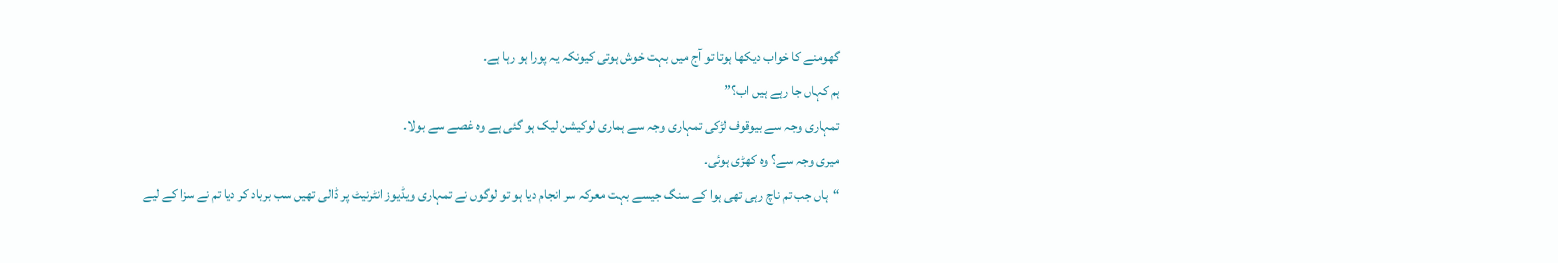گھومنے کا خواب دیکھا ہوتا تو آج میں بہت خوش ہوتی کیونکہ یہ پورا ہو رہا ہے۔
ہم کہاں جا رہے ہیں اب؟”
تمہاری وجہ سے بیوقوف لڑکی تمہاری وجہ سے ہماری لوکیشن لیک ہو گئی ہے وہ غصے سے بولا۔
میری وجہ سے؟ وہ کھڑی ہوئی۔
“ہاں جب تم ناچ رہی تھی ہوا کے سنگ جیسے بہت معرکہ سر انجام دیا ہو تو لوگوں نے تمہاری ویڈیوز انٹرنیٹ پر ڈالی تھیں سب برباد کر دیا تم نے سزا کے لیے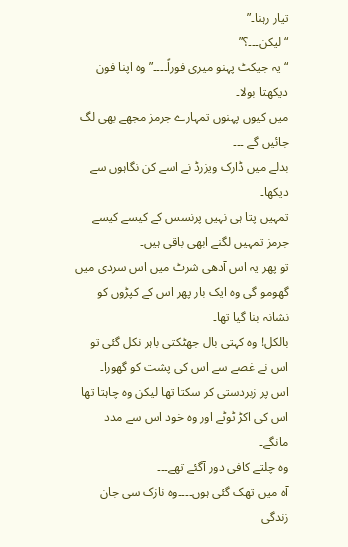تیار رہنا۔”
“لیکن۔۔۔؟”
“یہ جیکٹ پہنو میری فوراً۔۔۔۔”وہ اپنا فون دیکھتا بولا۔
میں کیوں پہنوں تمہارے جرمز مجھے بھی لگ جائیں گے ۔۔۔
بدلے میں ڈارک ویزرڈ نے اسے کن نگاہوں سے دیکھا۔
تمہیں پتا ہی نہیں پرنسس کے کیسے کیسے جرمز تمہیں لگنے ابھی باقی ہیں۔
تو پھر یہ اس آدھی شرٹ میں اس سردی میں گھومو گی وہ ایک بار پھر اس کے کپڑوں کو نشانہ بنا گیا تھا۔
بالکل! وہ کہتی بال جھٹکتی باہر نکل گئی تو اس نے غصے سے اس کی پشت کو گھورا۔
اس پر زبردستی کر سکتا تھا لیکن وہ چاہتا تھا اس کی اکڑ ٹوٹے اور وہ خود اس سے مدد مانگے۔
وہ چلتے کافی دور آگئے تھے۔۔۔
آہ میں تھک گئی ہوں۔۔۔۔وہ نازک سی جان زندگی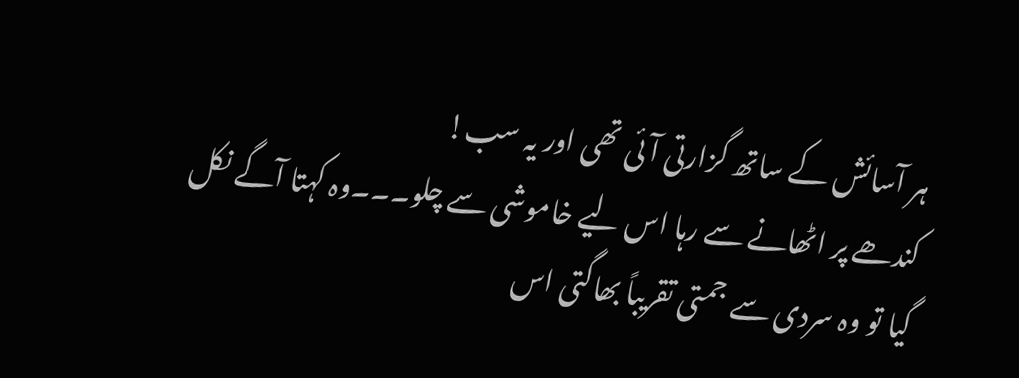ہر آسائش کے ساتھ گزارتی آئی تھی اور یہ سب!
کندھے پر اٹھانے سے رہا اس لیے خاموشی سے چلو۔۔۔وہ کہتا آگے نکل گیا تو وہ سردی سے جمتی تقریباً بھاگتی اس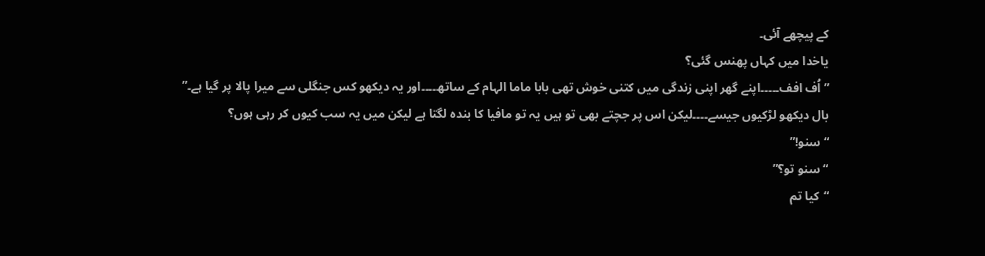کے پیچھے آئی۔
یاخدا میں کہاں پھنس گئی؟
” اُف افف۔۔۔۔۔اپنے گھر اپنی زندگی میں کتنی خوش تھی بابا ماما الہام کے ساتھ۔۔۔۔اور یہ دیکھو کس جنگلی سے میرا پالا پر گیا ہے۔”
بال دیکھو لڑکیوں جیسے۔۔۔۔لیکن اس پر جچتے بھی تو ہیں یہ تو مافیا کا بندہ لگتا ہے لیکن میں یہ سب کیوں کر رہی ہوں؟
“سنو!”
“سنو تو؟”
“کیا تم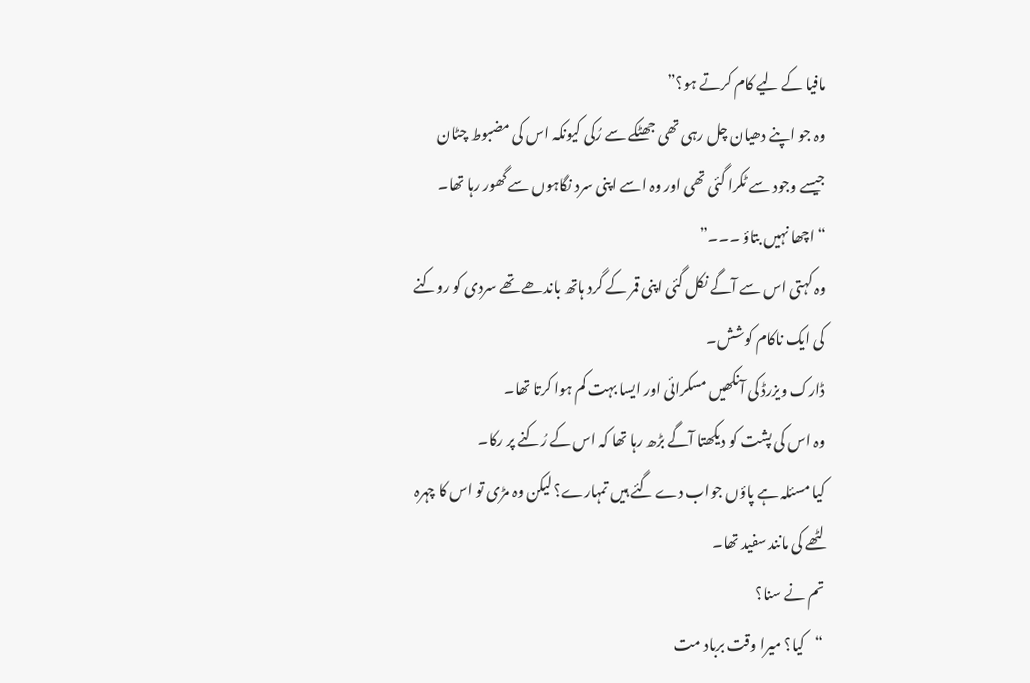مافیا کے لیے کام کرتے ہو؟”
وہ جو اپنے دھیان چل رہی تھی جھٹکے سے رُکی کیونکہ اس کی مضبوط چٹان جیسے وجود سے ٹکرا گئی تھی اور وہ اسے اپنی سرد نگاہوں سے گھور رہا تھا۔
“اچھا نہیں بتاؤ ۔۔۔”
وہ کہتی اس سے آگے نکل گئی اپنی قمر کے گرد ہاتھ باندھے تھے سردی کو روکنے کی ایک ناکام کوشش۔
ڈارک ویزرڈ کی آنکھیں مسکرائی اور ایسا بہت کم ہوا کرتا تھا۔
وہ اس کی پشت کو دیکھتا آگے بڑھ رہا تھا کہ اس کے رُکنے پر رکا۔
کیا مسئلہ ہے پاؤں جواب دے گئے ہیں تمہارے؟ لیکن وہ مڑی تو اس کا چہرہ لٹھے کی مانند سفید تھا۔
تم نے سنا؟
“کیا؟ میرا وقت برباد مت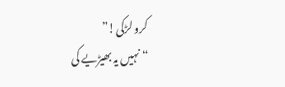کرو لڑکی!”
“نہیں یہ بھیڑیے کی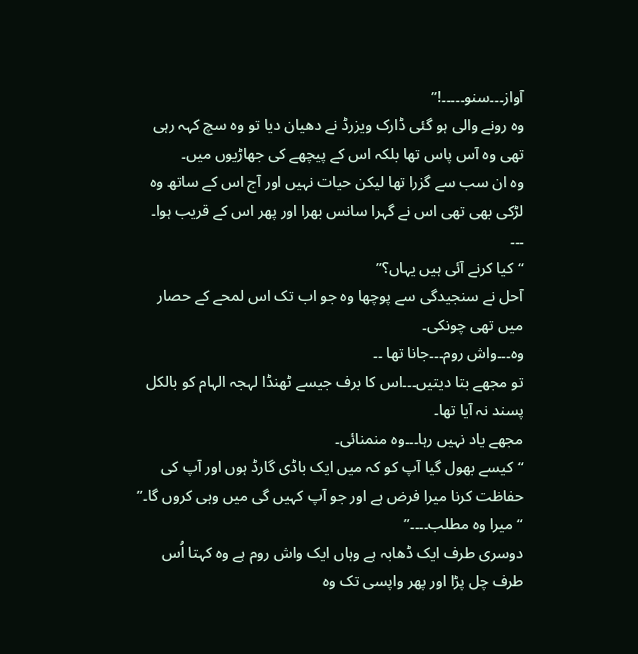آواز۔۔۔سنو۔۔۔۔۔!”
وہ رونے والی ہو گئی ڈارک ویزرڈ نے دھیان دیا تو وہ سچ کہہ رہی تھی وہ آس پاس تھا بلکہ اس کے پیچھے کی جھاڑیوں میں۔
وہ ان سب سے گزرا تھا لیکن حیات نہیں اور آج اس کے ساتھ وہ لڑکی بھی تھی اس نے گہرا سانس بھرا اور پھر اس کے قریب ہوا۔
۔۔۔
“کیا کرنے آئی ہیں یہاں؟”
آحل نے سنجیدگی سے پوچھا وہ جو اب تک اس لمحے کے حصار میں تھی چونکی۔
وہ۔۔۔واش روم۔۔۔جانا تھا ۔۔
تو مجھے بتا دیتیں۔۔۔اس کا برف جیسے ٹھنڈا لہجہ الہام کو بالکل پسند نہ آیا تھا۔
مجھے یاد نہیں رہا۔۔۔وہ منمنائی۔
“کیسے بھول گیا آپ کو کہ میں ایک باڈی گارڈ ہوں اور آپ کی حفاظت کرنا میرا فرض ہے اور جو آپ کہیں گی میں وہی کروں گا۔”
“میرا وہ مطلب۔۔۔۔”
دوسری طرف ایک ڈھابہ ہے وہاں ایک واش روم ہے وہ کہتا اُس طرف چل پڑا اور پھر واپسی تک وہ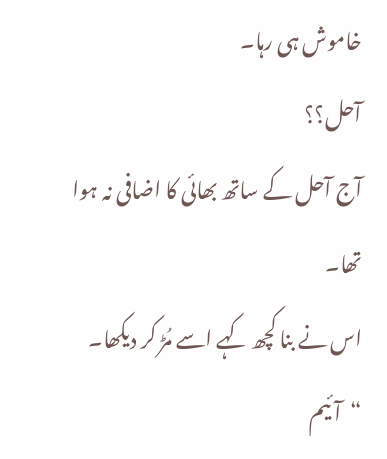خاموش ہی رہا۔
آحل؟؟
آج آحل کے ساتھ بھائی کا اضافی نہ ہوا تھا۔
اس نے بنا کچھ کہے اسے مُڑ کر دیکھا۔
“آئیم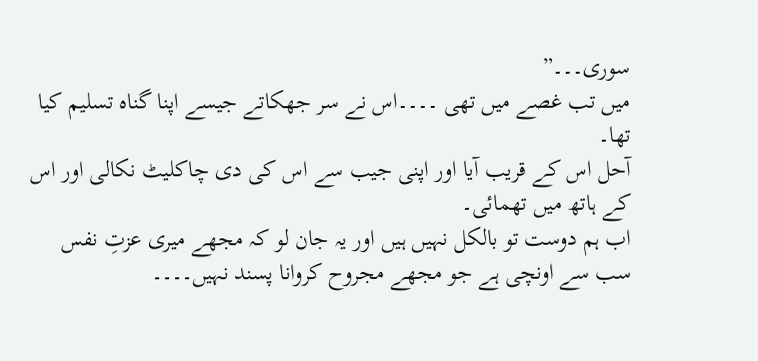سوری۔۔۔”
میں تب غصے میں تھی ۔۔۔۔اس نے سر جھکاتے جیسے اپنا گناہ تسلیم کیا تھا۔
آحل اس کے قریب آیا اور اپنی جیب سے اس کی دی چاکلیٹ نکالی اور اس کے ہاتھ میں تھمائی۔
اب ہم دوست تو بالکل نہیں ہیں اور یہ جان لو کہ مجھے میری عزتِ نفس سب سے اونچی ہے جو مجھے مجروح کروانا پسند نہیں۔۔۔۔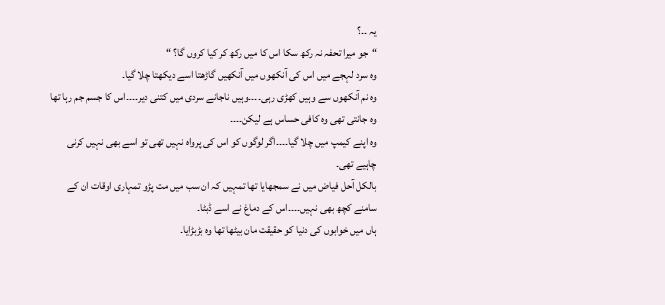یہ ۔۔؟
“جو میرا تحفہ نہ رکھ سکا اس کا میں رکھ کر کیا کروں گا؟ “
وہ سرد لہجے میں اس کی آنکھوں میں آنکھیں گاڑھتا اسے دیکھتا چلا گیا۔
وہ نم آنکھوں سے وہیں کھڑی رہی۔۔۔۔وہیں ناجانے سردی میں کتنی دیر۔۔۔۔اس کا جسم جم رہا تھا وہ جانتی تھی وہ کافی حساس ہے لیکن۔۔۔۔
وہ اپنے کیمپ میں چلا گیا۔۔۔۔اگر لوگوں کو اس کی پرواہ نہیں تھی تو اسے بھی نہیں کرنی چاہیے تھی۔
بالکل آحل فیاض میں نے سمجھایا تھا تمہیں کہ ان سب میں مت پڑو تمہاری اوقات ان کے سامنے کچھ بھی نہیں۔۔۔۔اس کے دماغ نے اسے ڈبٹا۔
ہاں میں خوابوں کی دنیا کو حقیقت مان بیٹھا تھا وہ بڑبڑایا۔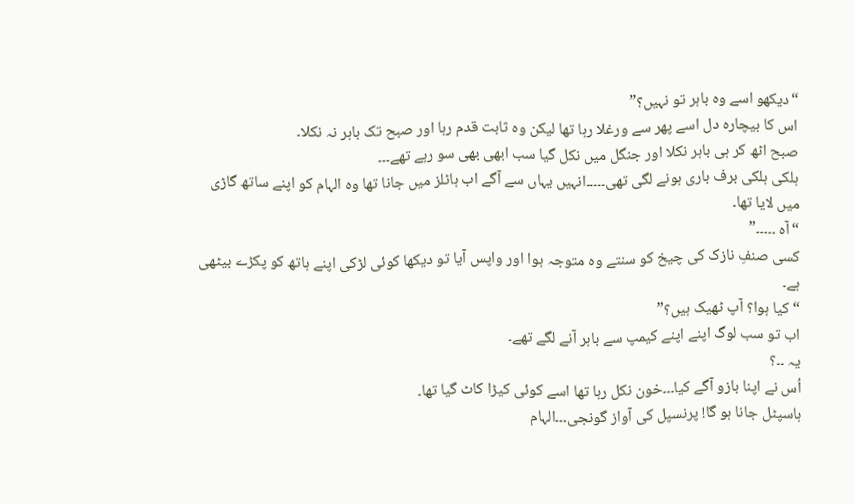“دیکھو اسے وہ باہر تو نہیں؟”
اس کا بیچارہ دل اسے پھر سے ورغلا رہا تھا لیکن وہ ثابت قدم رہا اور صبح تک باہر نہ نکلا۔
صبح اٹھ کر ہی باہر نکلا اور جنگل میں نکل گیا سب ابھی بھی سو رہے تھے۔۔۔
ہلکی ہلکی برف باری ہونے لگی تھی۔۔۔۔۔انہیں یہاں سے آگے اب ہاٹلز میں جانا تھا وہ الہام کو اپنے ساتھ گاڑی میں لایا تھا۔
“آہ ۔۔۔۔۔”
کسی صنفِ نازک کی چیخ کو سنتے وہ متوجہ ہوا اور واپس آیا تو دیکھا کوئی لڑکی اپنے ہاتھ کو پکڑے بیٹھی ہے۔
“کیا ہوا؟ آپ ٹھیک ہیں؟”
اب تو سب لوگ اپنے اپنے کیمپ سے باہر آنے لگے تھے۔
یہ ۔۔؟
اُس نے اپنا بازو آگے کیا۔۔۔خون نکل رہا تھا اسے کوئی کیڑا کاٹ گیا تھا۔
ہاسپٹل جانا ہو گا! پرنسپل کی آواز گونجی۔۔۔الہام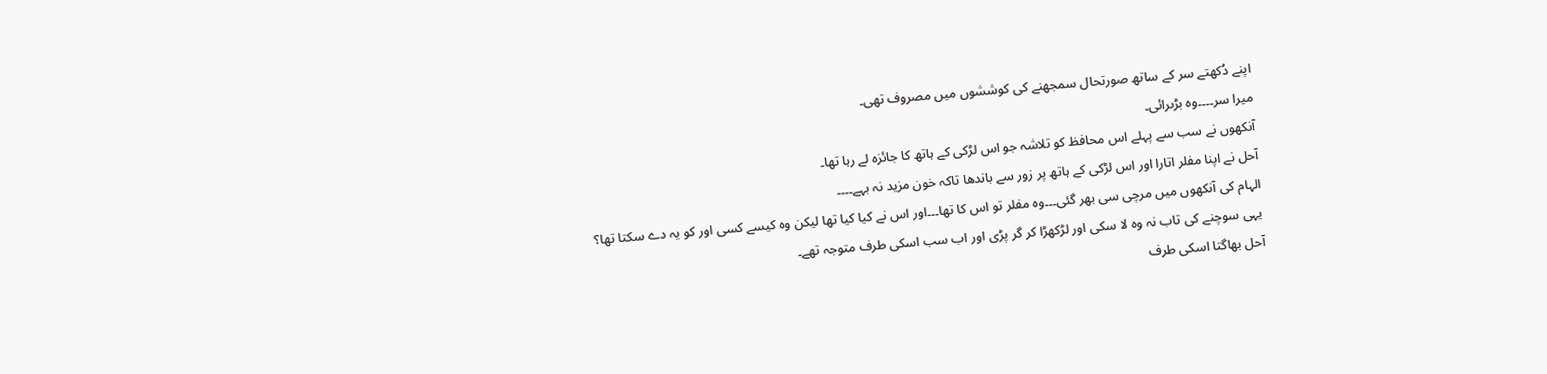اپنے دُکھتے سر کے ساتھ صورتحال سمجھنے کی کوششوں میں مصروف تھی۔
میرا سر۔۔۔۔وہ بڑںرائی۔
آنکھوں نے سب سے پہلے اس محافظ کو تلاشہ جو اس لڑکی کے ہاتھ کا جائزہ لے رہا تھا۔
آحل نے اپنا مفلر اتارا اور اس لڑکی کے ہاتھ پر زور سے باندھا تاکہ خون مزید نہ بہے۔۔۔۔
الہام کی آنکھوں میں مرچی سی بھر گئی۔۔۔وہ مفلر تو اس کا تھا۔۔۔اور اس نے کیا کیا تھا لیکن وہ کیسے کسی اور کو یہ دے سکتا تھا؟
یہی سوچنے کی تاب نہ وہ لا سکی اور لڑکھڑا کر گر پڑی اور اب سب اسکی طرف متوجہ تھے۔
آحل بھاگتا اسکی طرف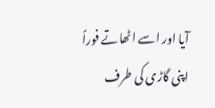آیا اور اسے اٹھاتے فوراً اپنی گاڑی کی طرف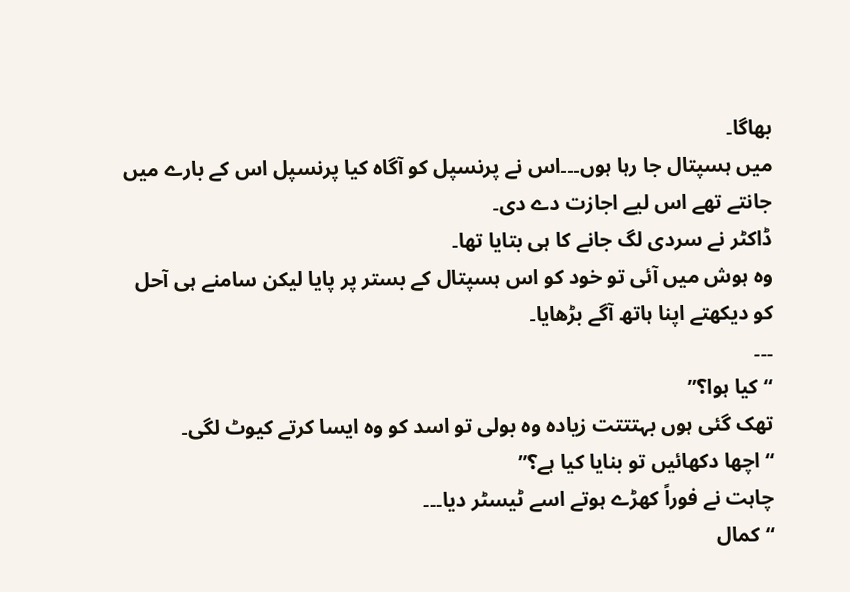بھاگا۔
میں ہسپتال جا رہا ہوں۔۔۔اس نے پرنسپل کو آگاہ کیا پرنسپل اس کے بارے میں جانتے تھے اس لیے اجازت دے دی۔
ڈاکٹر نے سردی لگ جانے کا ہی بتایا تھا۔
وہ ہوش میں آئی تو خود کو اس ہسپتال کے بستر پر پایا لیکن سامنے ہی آحل کو دیکھتے اپنا ہاتھ آگے بڑھایا۔
۔۔۔
“کیا ہوا؟”
تھک گئی ہوں بہتتتت زیادہ وہ بولی تو اسد کو وہ ایسا کرتے کیوٹ لگی۔
“اچھا دکھائیں تو بنایا کیا ہے؟”
چاہت نے فوراً کھڑے ہوتے اسے ٹیسٹر دیا۔۔۔
“کمال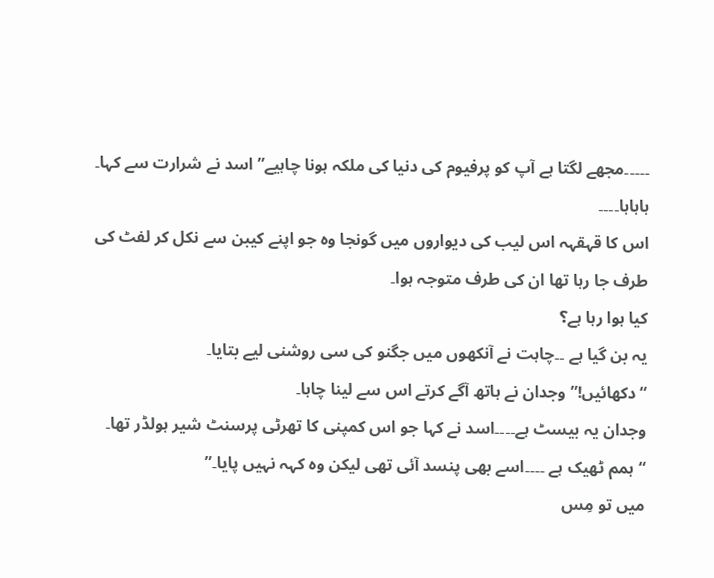۔۔۔۔۔مجھے لگتا ہے آپ کو پرفیوم کی دنیا کی ملکہ ہونا چاہیے” اسد نے شرارت سے کہا۔
ہاہاہا۔۔۔۔
اس کا قہقہہ اس لیب کی دیواروں میں گونجا وہ جو اپنے کیبن سے نکل کر لفٹ کی طرف جا رہا تھا ان کی طرف متوجہ ہوا۔
کیا ہوا رہا ہے؟
یہ بن گیا ہے ۔۔چاہت نے آنکھوں میں جگنو کی سی روشنی لیے بتایا۔
“دکھائیں!” وجدان نے ہاتھ آگے کرتے اس سے لینا چاہا۔
وجدان یہ بیسٹ ہے۔۔۔۔اسد نے کہا جو اس کمپنی کا تھرٹی پرسنٹ شیر ہولڈر تھا۔
“ہمم ٹھیک ہے ۔۔۔۔اسے بھی پنسد آئی تھی لیکن وہ کہہ نہیں پایا۔”
میں تو مِس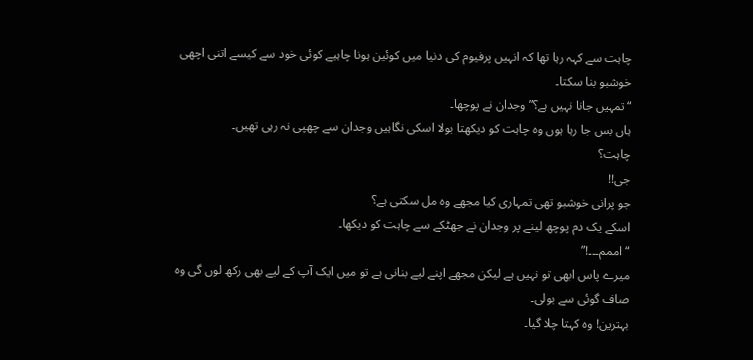چاہت سے کہہ رہا تھا کہ انہیں پرفیوم کی دنیا میں کوئین ہونا چاہیے کوئی خود سے کیسے اتنی اچھی خوشبو بنا سکتا۔
“تمہیں جانا نہیں ہے؟” وجدان نے پوچھا۔
ہاں بس جا رہا ہوں وہ چاہت کو دیکھتا بولا اسکی نگاہیں وجدان سے چھپی نہ رہی تھیں۔
چاہت؟
جی!!
جو پرانی خوشبو تھی تمہاری کیا مجھے وہ مل سکتی ہے؟
اسکے یک دم پوچھ لینے پر وجدان نے جھٹکے سے چاہت کو دیکھا۔
“اممم۔۔۔!”
میرے پاس ابھی تو نہیں ہے لیکن مجھے اپنے لیے بنانی ہے تو میں ایک آپ کے لیے بھی رکھ لوں گی وہ صاف گوئی سے بولی۔
بہترین! وہ کہتا چلا گیا۔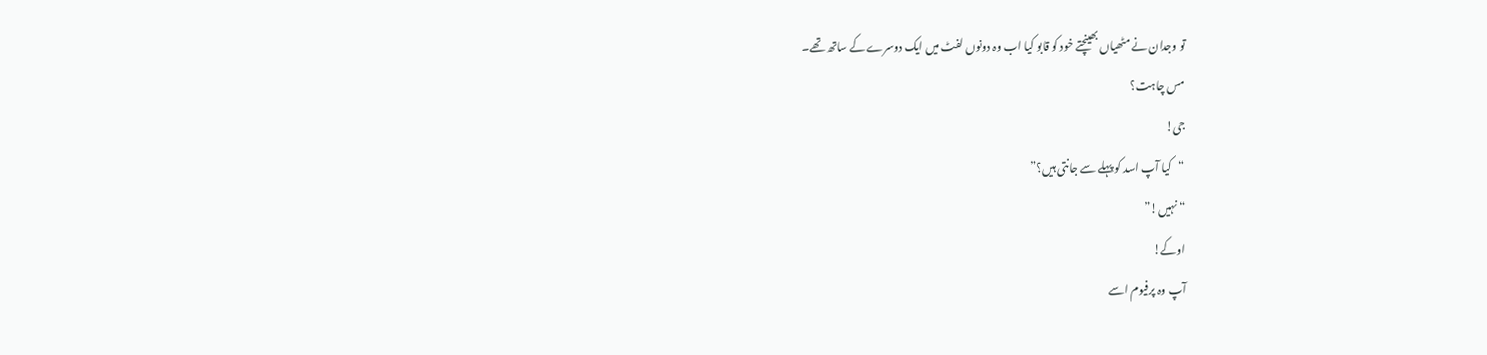تو وجدان نے مٹھیاں بھینچتے خود کو قابو کیا اب وہ دونوں لفٹ میں ایک دوسرے کے ساتھ تھے۔
مس چاہت؟
جی!
“کیا آپ اسد کو پہلے سے جانتی ہیں؟”
“نہیں!”
اوکے!
آپ وہ پرفیوم اسے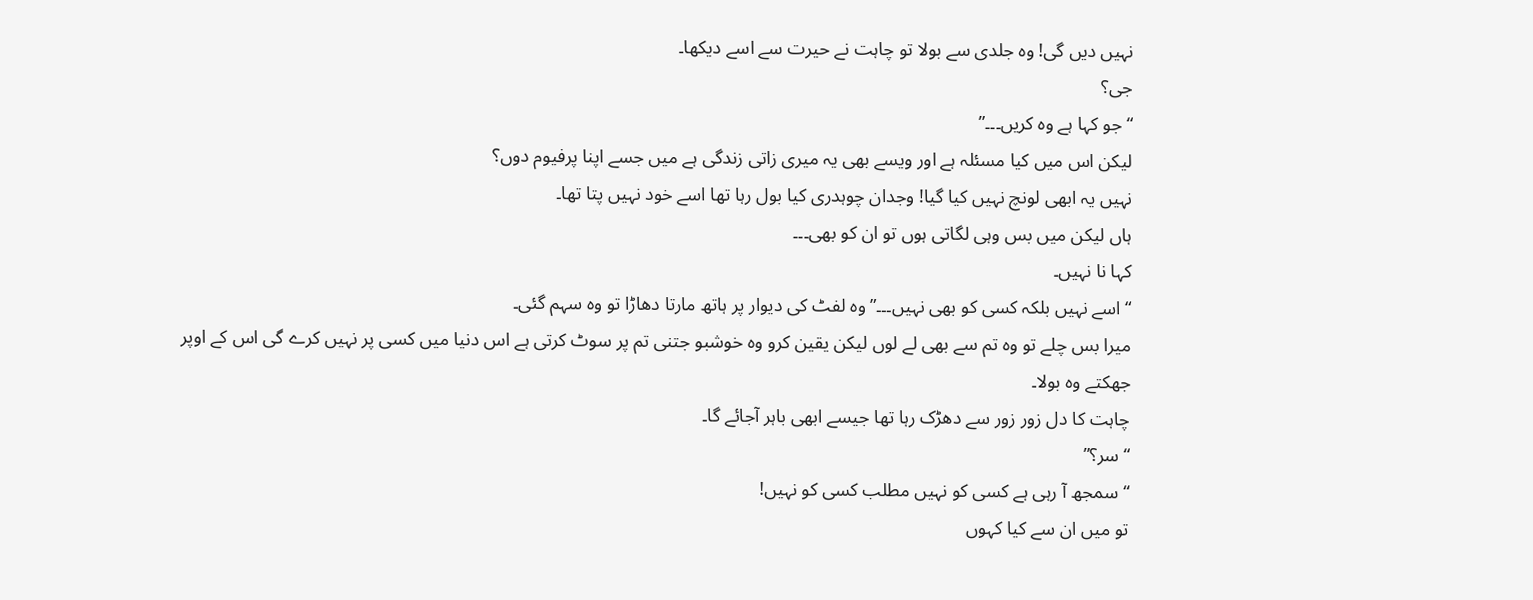نہیں دیں گی! وہ جلدی سے بولا تو چاہت نے حیرت سے اسے دیکھا۔
جی؟
“جو کہا ہے وہ کریں۔۔۔”
لیکن اس میں کیا مسئلہ ہے اور ویسے بھی یہ میری زاتی زندگی ہے میں جسے اپنا پرفیوم دوں؟
نہیں یہ ابھی لونچ نہیں کیا گیا! وجدان چوہدری کیا بول رہا تھا اسے خود نہیں پتا تھا۔
ہاں لیکن میں بس وہی لگاتی ہوں تو ان کو بھی۔۔۔
کہا نا نہیں۔
“اسے نہیں بلکہ کسی کو بھی نہیں۔۔۔”وہ لفٹ کی دیوار پر ہاتھ مارتا دھاڑا تو وہ سہم گئی۔
میرا بس چلے تو وہ تم سے بھی لے لوں لیکن یقین کرو وہ خوشبو جتنی تم پر سوٹ کرتی ہے اس دنیا میں کسی پر نہیں کرے گی اس کے اوپر جھکتے وہ بولا۔
چاہت کا دل زور زور سے دھڑک رہا تھا جیسے ابھی باہر آجائے گا۔
“سر؟”
“سمجھ آ رہی ہے کسی کو نہیں مطلب کسی کو نہیں!
تو میں ان سے کیا کہوں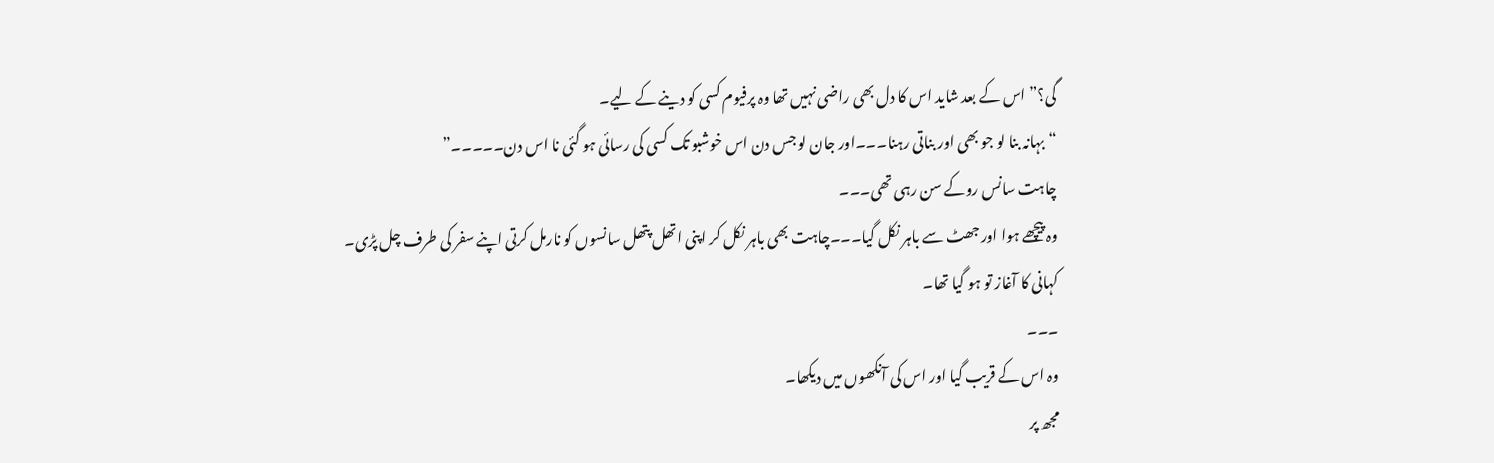گی؟” اس کے بعد شاید اس کا دل بھی راضی نہیں تھا وہ پرفیوم کسی کو دینے کے لیے۔
“بہانہ بنا لو جو بھی اور بناتی رہنا۔۔۔اور جان لو جس دن اس خوشبو تک کسی کی رسائی ہو گئی نا اس دن۔۔۔۔۔”
چاہت سانس روکے سن رہی تھی۔۔۔
وہ پیچھے ہوا اور جھٹ سے باہر نکل گیا۔۔۔چاہت بھی باہر نکل کر اپنی اتھل پتھل سانسوں کو نارمل کرتی اپنے سفر کی طرف چل پڑی۔
کہانی کا آغاز تو ہو گیا تھا۔
۔۔۔
وہ اس کے قریب گیا اور اس کی آنکھوں میں دیکھا۔
مجھ پر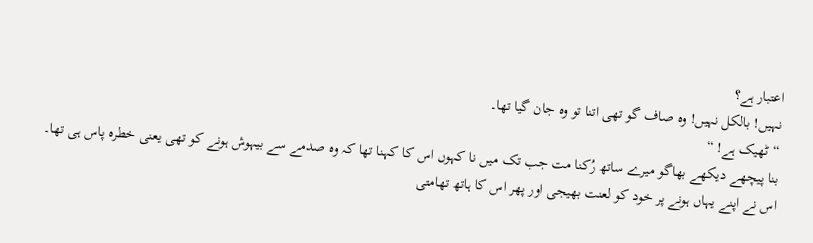اعتبار ہے؟
نہیں! بالکل نہیں! وہ صاف گو تھی اتنا تو وہ جان گیا تھا۔
“ٹھیک ہے! “
بنا پیچھے دیکھے بھاگو میرے ساتھ رُکنا مت جب تک میں نا کہوں اس کا کہنا تھا کہ وہ صدمے سے بیہوش ہونے کو تھی یعنی خطرہ پاس ہی تھا۔
اس نے اپنے یہاں ہونے پر خود کو لعنت بھیجی اور پھر اس کا ہاتھ تھامتی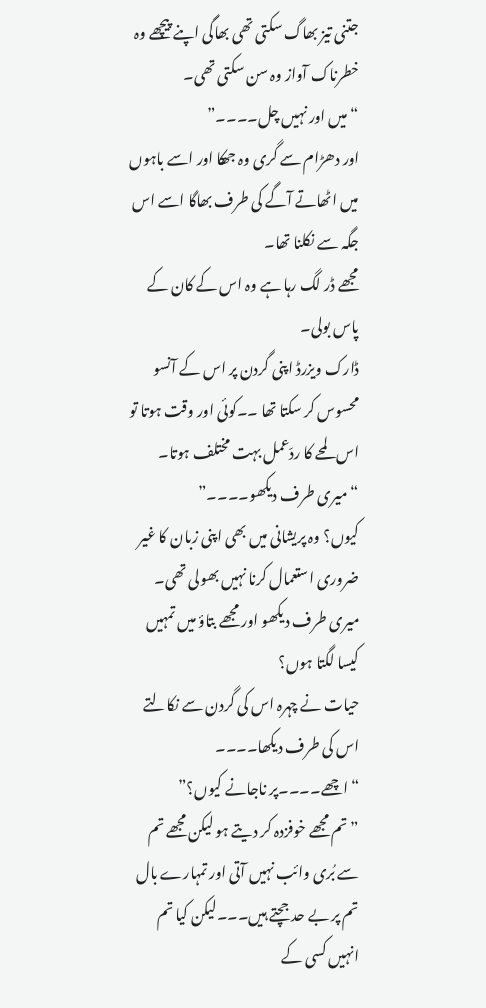جتنی تیز بھاگ سکتی تھی بھاگی اپنے پیچھے وہ خطرناک آواز وہ سن سکتی تھی۔
“میں اور نہیں چل۔۔۔۔”
اور دھڑام سے گری وہ جھکا اور اسے باہوں میں اٹھاتے آگے کی طرف بھاگا اسے اس جگہ سے نکلنا تھا۔
مجھے ڈر لگ رہا ہے وہ اس کے کان کے پاس بولی۔
ڈارک ویزرڈ اپنی گردن پر اس کے آنسو محسوس کر سکتا تھا ۔۔کوئی اور وقت ہوتا تو اس لمحے کا ردّعمل بہت مختلف ہوتا۔
“میری طرف دیکھو۔۔۔۔”
کیوں؟ وہ پریشانی میں بھی اپنی زبان کا غیر ضروری استعمال کرنا نہیں بھولی تھی۔
میری طرف دیکھو اور مجھے بتاؤ میں تمہیں کیسا لگتا ہوں؟
حیات نے چہرہ اس کی گردن سے نکالتے اس کی طرف دیکھا۔۔۔۔
“اچھے۔۔۔۔پر ناجانے کیوں؟”
” تم مجھے خوفزدہ کر دیتے ہو لیکن مجھے تم سے بُری وائب نہیں آتی اور تمہارے بال تم پر بے حد جچتے ہیں۔۔۔لیکن کیا تم انہیں کسی کے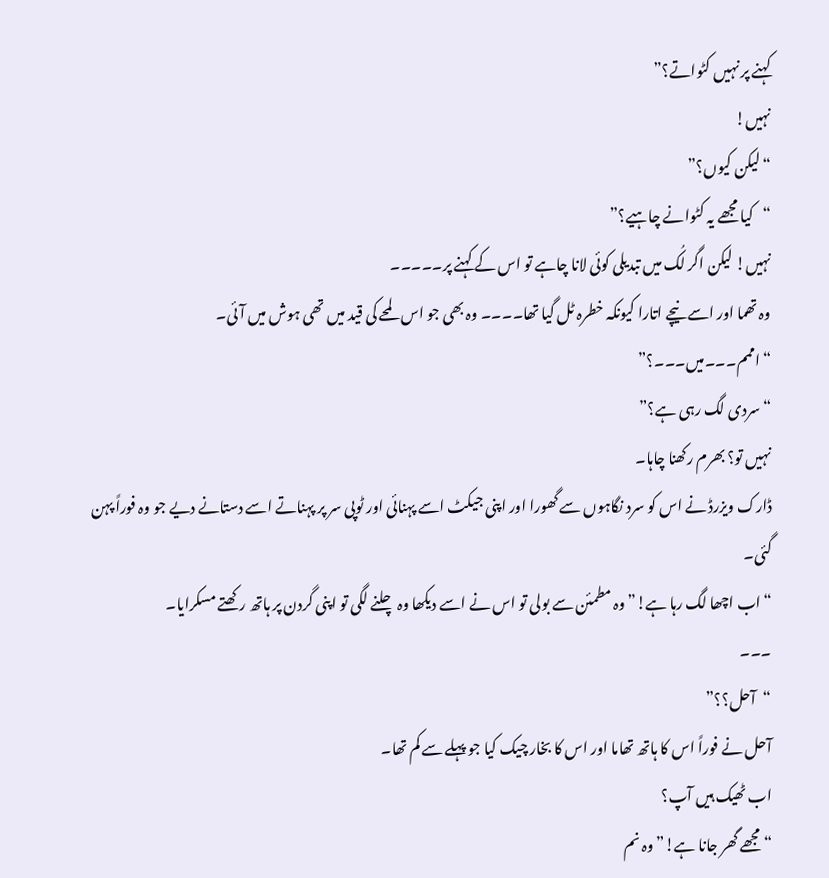کہنے پر نہیں کٹواتے؟”
نہیں!
“لیکن کیوں؟”
“کیا مجھے یہ کٹوانے چاہیے؟”
نہیں! لیکن اگر لُک میں تبدیلی کوئی لانا چاہے تو اس کے کہنے پر۔۔۔۔۔
وہ تھما اور اسے نیچے اتارا کیونکہ خطرہ ٹل گیا تھا۔۔۔۔ وہ بھی جو اس لمحے کی قید میں تھی ہوش میں آئی۔
“اممم۔۔۔میں۔۔۔؟”
“سردی لگ رہی ہے؟”
نہیں تو؟ بھرم رکھنا چاہا۔
ڈارک ویزرڈ نے اس کو سرد نگاہوں سے گھورا اور اپنی جیکٹ اسے پہنائی اور ٹوپی سر پر پہناتے اسے دستانے دیے جو وہ فوراً پہن گئی۔
“اب اچھا لگ رہا ہے!” وہ مطمئن سے بولی تو اس نے اسے دیکھا وہ چلنے لگی تو اپنی گردن پر ہاتھ رکھتے مسکرایا۔
۔۔۔
“آحل؟؟”
آحل نے فوراً اس کا ہاتھ تھاما اور اس کا بخار چیک کیا جو پہلے سے کم تھا۔
اب ٹھیک ہیں آپ؟
“مجھے گھر جانا ہے!” وہ نم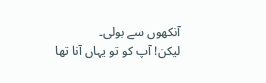آنکھوں سے بولی۔
لیکن! آپ کو تو یہاں آنا تھا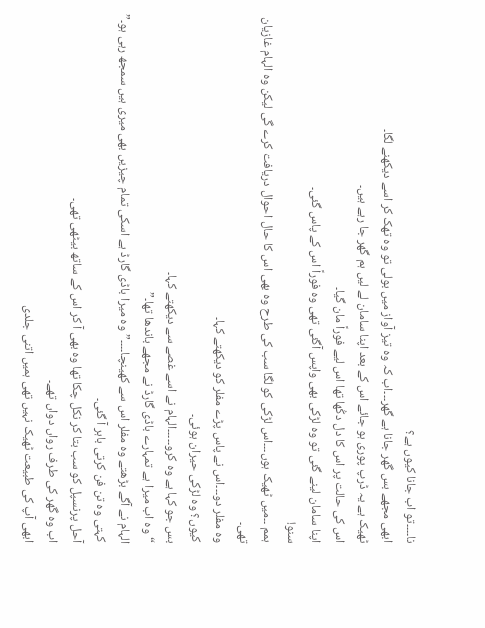نا۔۔۔۔تو اب جانا کیوں ہے؟
ابھی مجھے بس گھر جانا ہے گھر۔۔۔اب کہ وہ تیز آواز میں بولی تو وہ تھک کر اسے دیکھنے لگا۔
ٹھیک ہے یہ ڈرپ پوری ہو جائے اس کے بعد اپنا سامان لے لیں ہم گھر جا رہے ہیں۔
اس کی حالت پر اس کا دل دکُھا تھا اس لیے فوراً مان گیا۔
اپنا سامان لینے گئی تو وہ لڑکی بھی واپس آگئی تھی وہ فوراً اس کے پاس گئی۔
سنو!
ہمم ۔۔میں ٹھیک ہوں۔۔۔اس لڑکی کو لگا سب کی طرح وہ بھی اس کا حال احوال دریافت کرے گی لیکن وہ الہام غازیان تھی۔
وہ مفلر دو۔۔۔اس نے پاس پڑے مفلر کو دیکھتے کہا۔
کیوں؟ وہ لڑکی حیران ہوئی۔
بس جو کہا ہے وہ کرو۔۔۔۔۔الہام نے اسے غصے سے دیکھتے کہا۔
“وہ اب میرا ہے تمہارے باڈی گارڈ نے مجھے باندھا تھا۔”
الہام نے آگے بڑھتے وہ مفلر اس سے کھینچا۔۔۔۔”وہ میرا باڈی گارڈ ہے اسکی تمام چیزیں بھی میری ہیں سمجھ رہی ہو۔”
کہتی وہ تن فن کرتی باہر آ گئی۔
آحل پرنسپل کو سب بتا کر نکل چکا تھا وہ بھی آ کر اس کے ساتھ بیٹھی تھی۔
اب وہ گھر کی طرف رواں دواں تھے۔
ابھی آپ کی طبیعت ٹھیک نہیں تھی ہمیں اتنی جلدی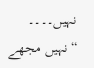نہیں۔۔۔۔
“نہیں مجھے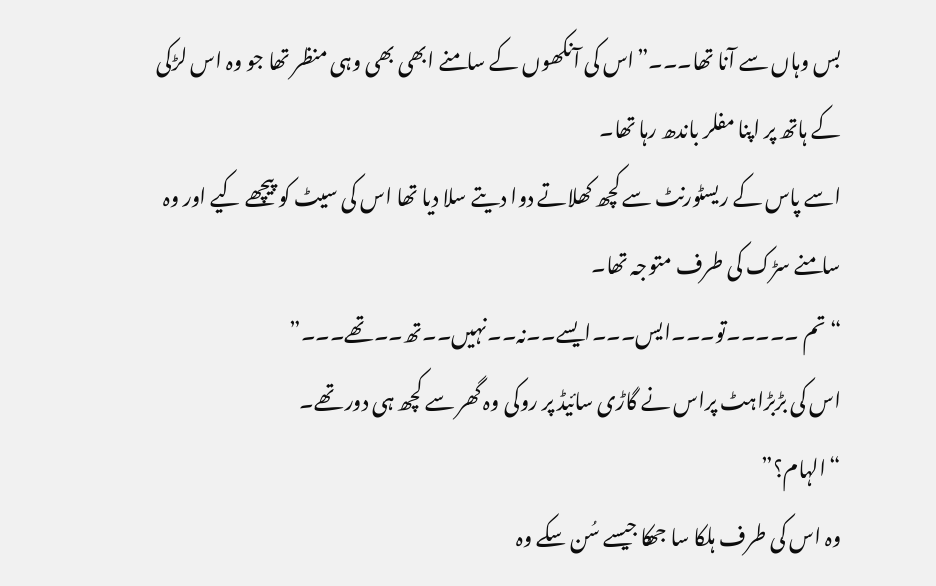بس وہاں سے آنا تھا۔۔۔”اس کی آنکھوں کے سامنے ابھی بھی وہی منظر تھا جو وہ اس لڑکی کے ہاتھ پر اپنا مفلر باندھ رہا تھا۔
اسے پاس کے ریسٹورنٹ سے کچھ کھلاتے دوا دیتے سلا دیا تھا اس کی سیٹ کو پیچھے کیے اور وہ سامنے سڑک کی طرف متوجہ تھا۔
“تم ۔۔۔۔۔تو۔۔۔ایس۔۔۔ایسے۔۔نہ۔۔نہیں۔۔تھ۔۔تھے۔۔۔”
اس کی بڑبڑاہٹ پراس نے گاڑی سائیڈ پر روکی وہ گھر سے کچھ ہی دور تھے۔
“الہام؟”
وہ اس کی طرف ہلکا سا جھکا جیسے سُن سکے وہ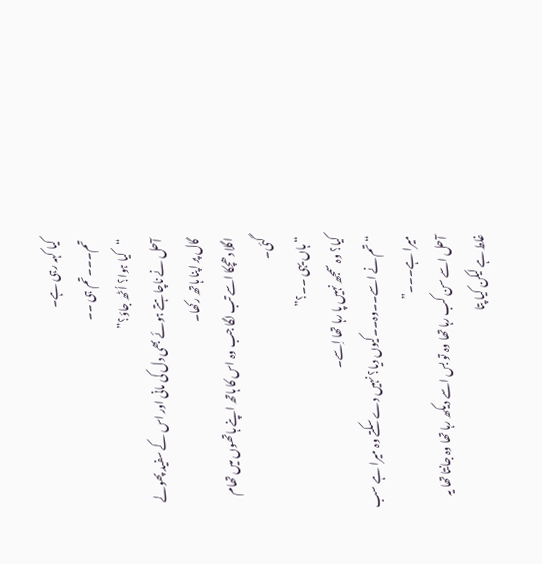کیا کہہ رہی ہے۔
تم۔۔۔تم ہی ۔۔
“کیا ہوا؟ اُٹھ جاؤ؟”
آحل نے ناچاہتے ہوئے بھی دل کی مانی اور اس کے سفید پھولے گال پر اپنا ہاتھ رکھا۔
اگلا دھچکا اسے تب لگا جب وہ اس کا ہاتھ اپنے ہاتھوں میں تھام گئی۔
“ہاں یہی ۔۔؟”
کیا؟ وہ سمجھ نہیں پا رہا تھا اِسے۔
“تم نے اسے۔۔وہ۔۔کیوں دیا؟ نہیں دے سکتے وہ میرا ہے سب میرا ہے۔۔۔”
آحل اسے سن کب رہا تھا وہ تو بس اسے دیکھ رہا تھا وہ جانتا تھا یہ غلط ہے لیکن کیا پتا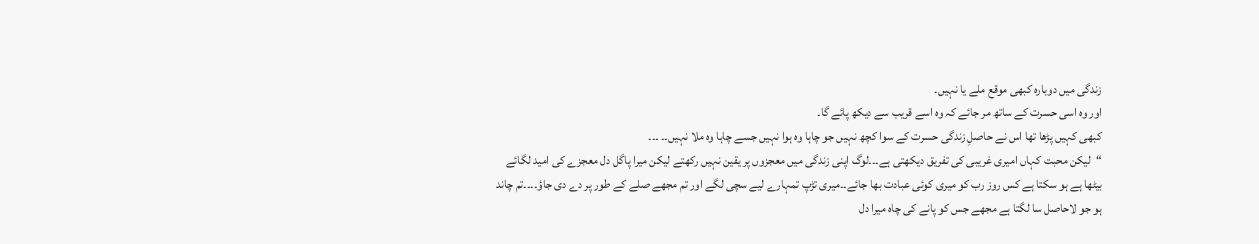زندگی میں دوبارہ کبھی موقع ملے یا نہیں۔
اور وہ اسی حسرت کے ساتھ مر جائے کہ وہ اسے قریب سے دیکھ پائے گا۔
کبھی کہیں پڑھا تھا اس نے حاصلِ زندگی حسرت کے سوا کچھ نہیں جو چاہا وہ ہوا نہیں جسے چاہا وہ ملا نہیں۔۔ ۔۔۔
“لیکن محبت کہاں امیری غریبی کی تفریق دیکھتی ہے۔۔۔لوگ اپنی زندگی میں معجزوں پر یقین نہیں رکھتے لیکن میرا پاگل دل معجزے کی امید لگائے بیٹھا ہے ہو سکتا ہے کس روز رب کو میری کوئی عبادت بھا جائے۔۔میری تڑپ تمہارے لیے سچی لگے اور تم مجھے صلے کے طور پر دے دی جاؤ۔۔۔۔تم چاند ہو جو لاحاصل سا لگتا ہے مجھے جس کو پانے کی چاہ میرا دل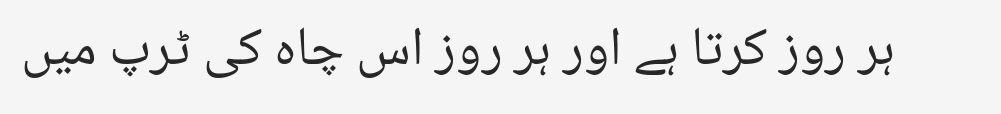ہر روز کرتا ہے اور ہر روز اس چاہ کی ٹرپ میں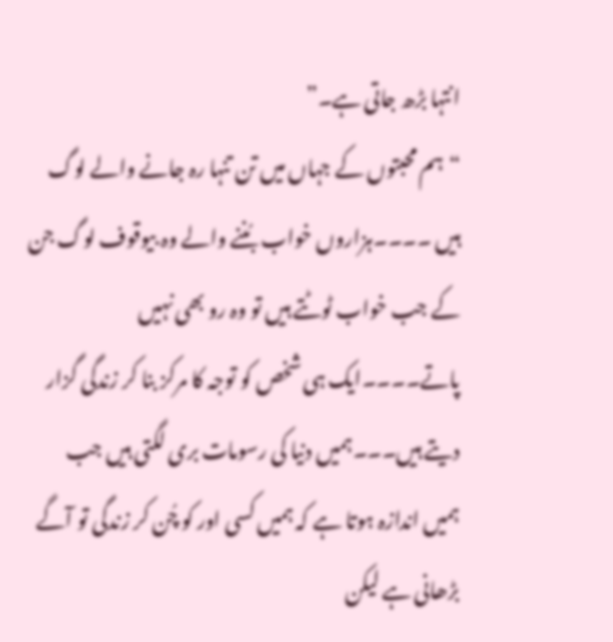انتہا بڑھ جاتی ہے۔”
“ہم محبتوں کے جہاں میں تن تنہا رہ جانے والے لوگ ہیں ۔۔۔۔ہزاروں خواب بُننے والے وہ بیوقوف لوگ جن کے جب خواب ٹوٹتے ہیں تو وہ رو بھی نہیں پاتے۔۔۔۔ایک ہی شخص کو توجہ کا مرکز بنا کر زندگی گزار دیتے ہیں۔۔۔ہمیں دنیا کی رسومات بری لگتی ہیں جب ہمیں اندازہ ہوتا ہے کہ ہمیں کسی اور کو چُن کر زندگی تو آگے بڑھانی ہے لیکن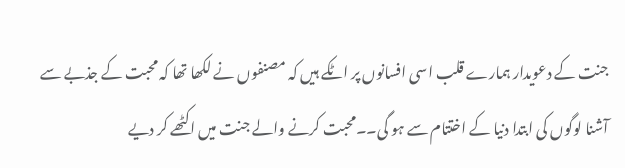جنت کے دعویدار ہمارے قلب اسی افسانوں پر اٹکے ہیں کہ مصنفوں نے لکھا تھا کہ محبت کے جذبے سے آشنا لوگوں کی ابتدا دنیا کے اختتام سے ہو گی۔۔محبت کرنے والے جنت میں اکٹھے کر دیے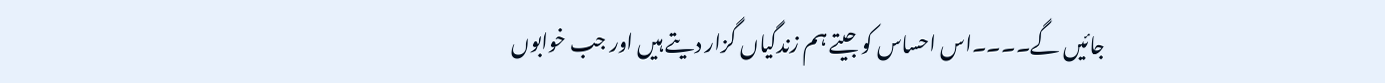جائیں گے۔۔۔۔اس احساس کو جیتے ہم زندگیاں گزار دیتے ہیں اور جب خوابوں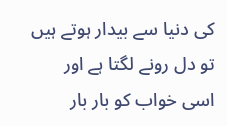کی دنیا سے بیدار ہوتے ہیں تو دل رونے لگتا ہے اور اسی خواب کو بار بار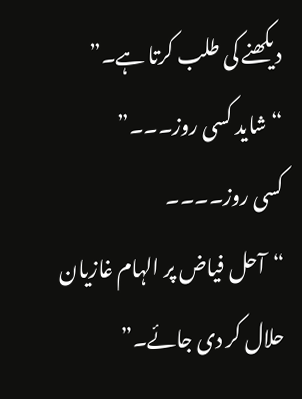دیکھنے کی طلب کرتا ہے۔”
“شاید کسی روز۔۔۔”
کسی روز۔۔۔۔
“آحل فیاض پر الہام غازیان حلال کر دی جائے۔”